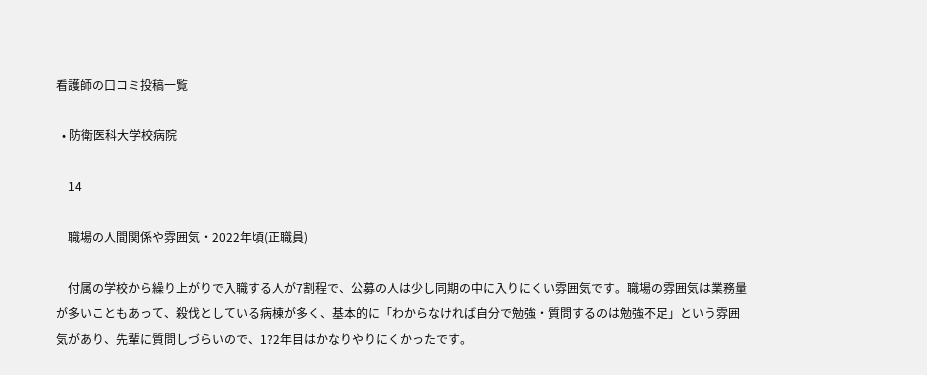看護師の口コミ投稿一覧

  • 防衛医科大学校病院

    14

    職場の人間関係や雰囲気・2022年頃(正職員)

    付属の学校から繰り上がりで入職する人が7割程で、公募の人は少し同期の中に入りにくい雰囲気です。職場の雰囲気は業務量が多いこともあって、殺伐としている病棟が多く、基本的に「わからなければ自分で勉強・質問するのは勉強不足」という雰囲気があり、先輩に質問しづらいので、1?2年目はかなりやりにくかったです。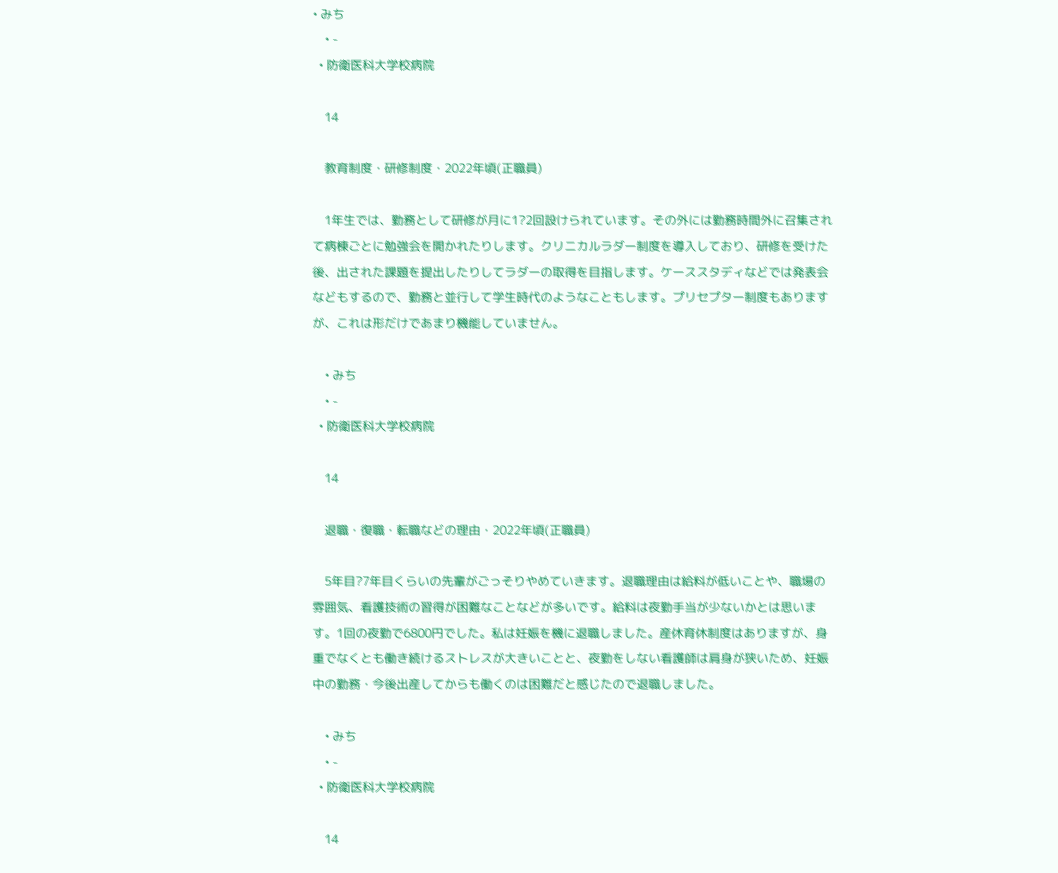• みち
    • -
  • 防衛医科大学校病院

    14

    教育制度・研修制度・2022年頃(正職員)

    1年生では、勤務として研修が月に1?2回設けられています。その外には勤務時間外に召集されて病棟ごとに勉強会を開かれたりします。クリニカルラダー制度を導入しており、研修を受けた後、出された課題を提出したりしてラダーの取得を目指します。ケーススタディなどでは発表会などもするので、勤務と並行して学生時代のようなこともします。プリセプター制度もありますが、これは形だけであまり機能していません。

    • みち
    • -
  • 防衛医科大学校病院

    14

    退職・復職・転職などの理由・2022年頃(正職員)

    5年目?7年目くらいの先輩がごっそりやめていきます。退職理由は給料が低いことや、職場の雰囲気、看護技術の習得が困難なことなどが多いです。給料は夜勤手当が少ないかとは思います。1回の夜勤で6800円でした。私は妊娠を機に退職しました。産休育休制度はありますが、身重でなくとも働き続けるストレスが大きいことと、夜勤をしない看護師は肩身が狭いため、妊娠中の勤務・今後出産してからも働くのは困難だと感じたので退職しました。

    • みち
    • -
  • 防衛医科大学校病院

    14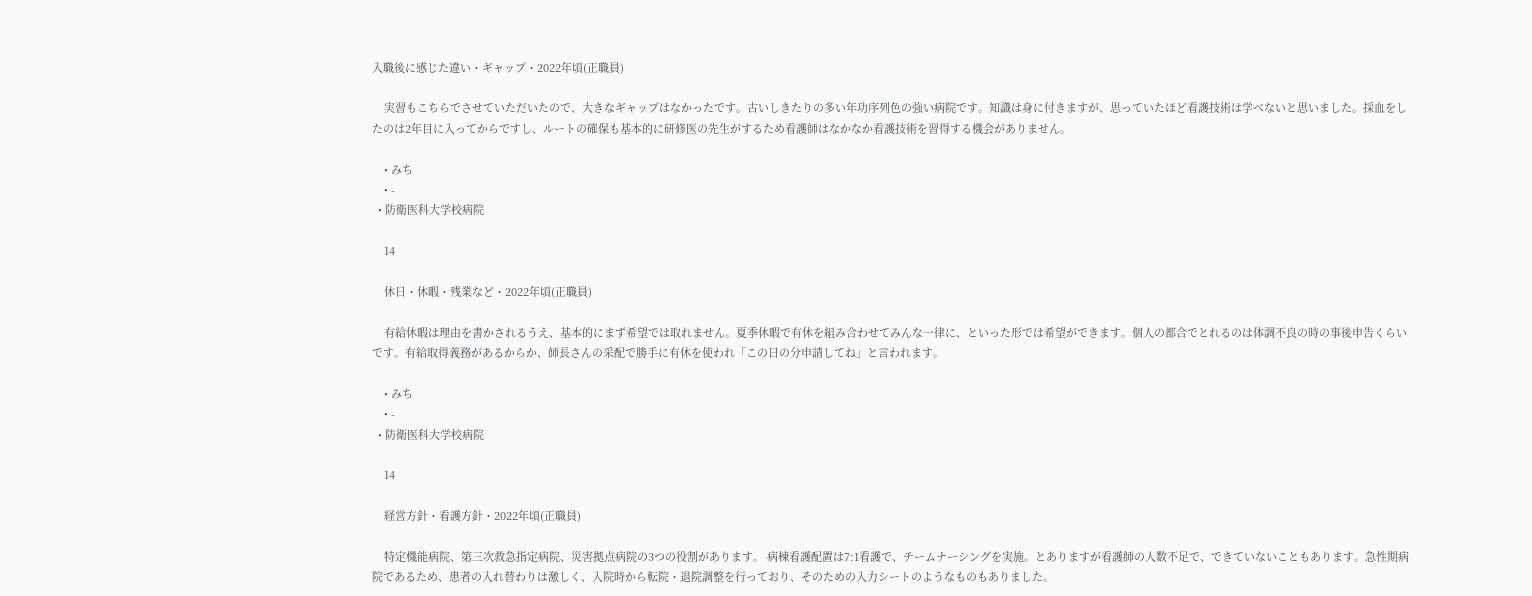入職後に感じた違い・ギャップ・2022年頃(正職員)

    実習もこちらでさせていただいたので、大きなギャップはなかったです。古いしきたりの多い年功序列色の強い病院です。知識は身に付きますが、思っていたほど看護技術は学べないと思いました。採血をしたのは2年目に入ってからですし、ルートの確保も基本的に研修医の先生がするため看護師はなかなか看護技術を習得する機会がありません。

    • みち
    • -
  • 防衛医科大学校病院

    14

    休日・休暇・残業など・2022年頃(正職員)

    有給休暇は理由を書かされるうえ、基本的にまず希望では取れません。夏季休暇で有休を組み合わせてみんな一律に、といった形では希望ができます。個人の都合でとれるのは体調不良の時の事後申告くらいです。有給取得義務があるからか、師長さんの采配で勝手に有休を使われ「この日の分申請してね」と言われます。

    • みち
    • -
  • 防衛医科大学校病院

    14

    経営方針・看護方針・2022年頃(正職員)

    特定機能病院、第三次救急指定病院、災害拠点病院の3つの役割があります。 病棟看護配置は7:1看護で、チームナーシングを実施。とありますが看護師の人数不足で、できていないこともあります。急性期病院であるため、患者の入れ替わりは激しく、入院時から転院・退院調整を行っており、そのための入力シートのようなものもありました。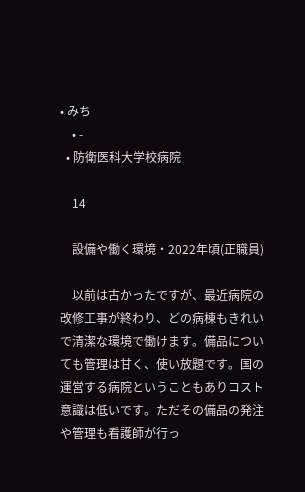• みち
    • -
  • 防衛医科大学校病院

    14

    設備や働く環境・2022年頃(正職員)

    以前は古かったですが、最近病院の改修工事が終わり、どの病棟もきれいで清潔な環境で働けます。備品についても管理は甘く、使い放題です。国の運営する病院ということもありコスト意識は低いです。ただその備品の発注や管理も看護師が行っ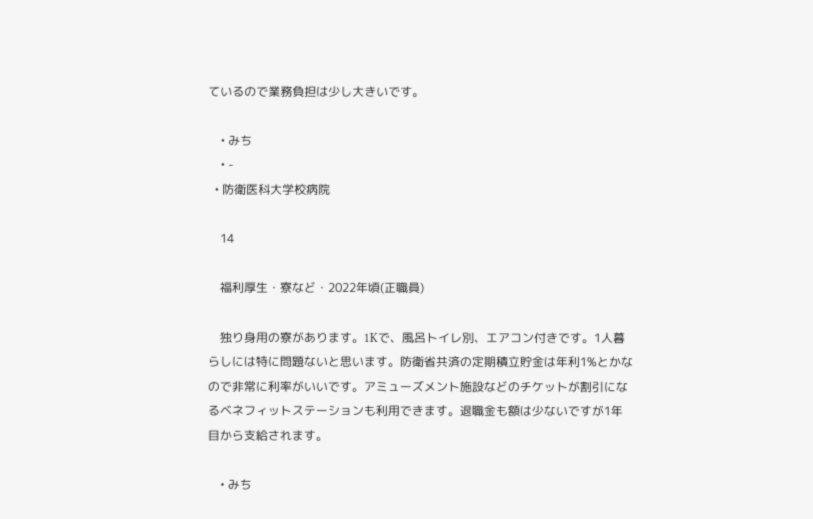ているので業務負担は少し大きいです。

    • みち
    • -
  • 防衛医科大学校病院

    14

    福利厚生・寮など・2022年頃(正職員)

    独り身用の寮があります。1Kで、風呂トイレ別、エアコン付きです。1人暮らしには特に問題ないと思います。防衛省共済の定期積立貯金は年利1%とかなので非常に利率がいいです。アミューズメント施設などのチケットが割引になるベネフィットステーションも利用できます。退職金も額は少ないですが1年目から支給されます。

    • みち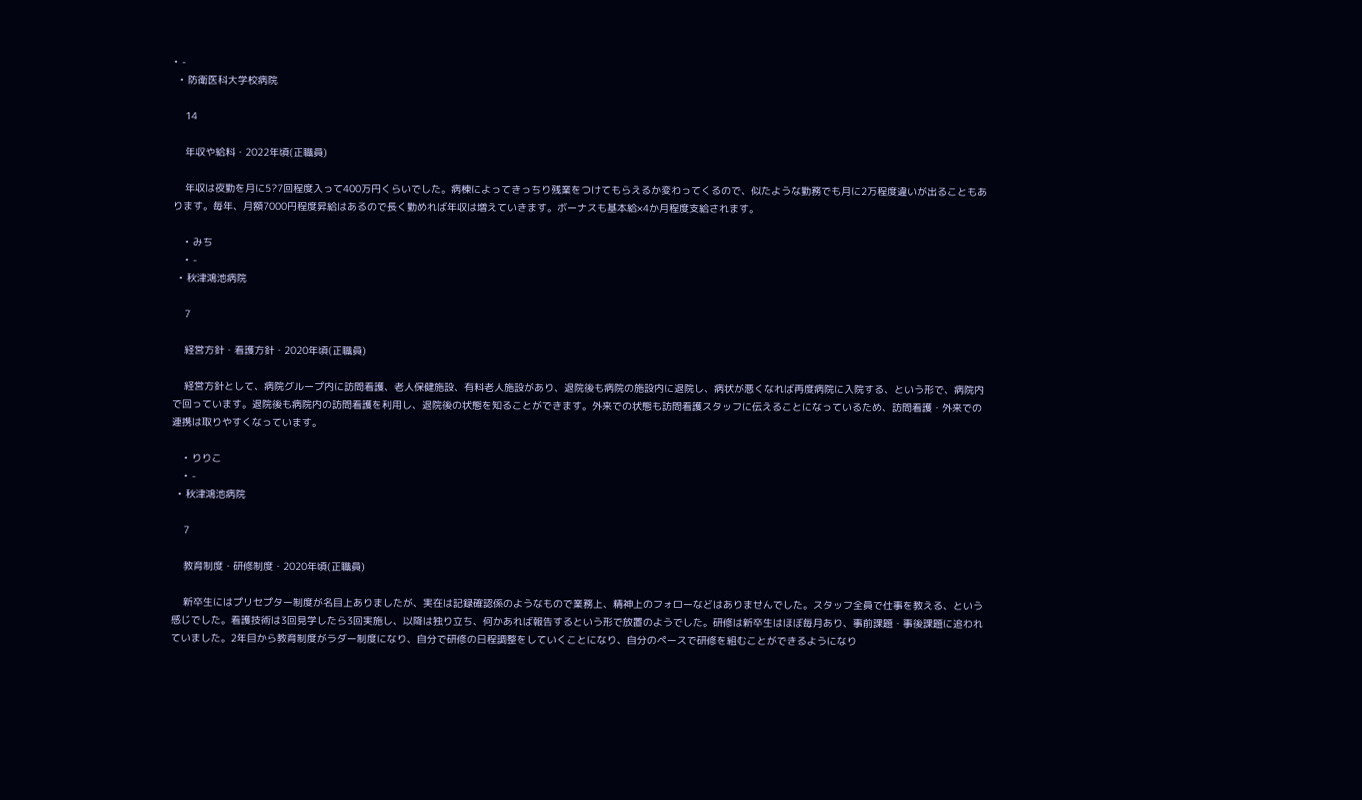• -
  • 防衛医科大学校病院

    14

    年収や給料・2022年頃(正職員)

    年収は夜勤を月に5?7回程度入って400万円くらいでした。病棟によってきっちり残業をつけてもらえるか変わってくるので、似たような勤務でも月に2万程度違いが出ることもあります。毎年、月額7000円程度昇給はあるので長く勤めれば年収は増えていきます。ボーナスも基本給×4か月程度支給されます。

    • みち
    • -
  • 秋津鴻池病院

    7

    経営方針・看護方針・2020年頃(正職員)

    経営方針として、病院グループ内に訪問看護、老人保健施設、有料老人施設があり、退院後も病院の施設内に退院し、病状が悪くなれば再度病院に入院する、という形で、病院内で回っています。退院後も病院内の訪問看護を利用し、退院後の状態を知ることができます。外来での状態も訪問看護スタッフに伝えることになっているため、訪問看護・外来での連携は取りやすくなっています。

    • りりこ
    • -
  • 秋津鴻池病院

    7

    教育制度・研修制度・2020年頃(正職員)

    新卒生にはプリセプター制度が名目上ありましたが、実在は記録確認係のようなもので業務上、精神上のフォローなどはありませんでした。スタッフ全員で仕事を教える、という感じでした。看護技術は3回見学したら3回実施し、以降は独り立ち、何かあれば報告するという形で放置のようでした。研修は新卒生はほぼ毎月あり、事前課題・事後課題に追われていました。2年目から教育制度がラダー制度になり、自分で研修の日程調整をしていくことになり、自分のペースで研修を組むことができるようになり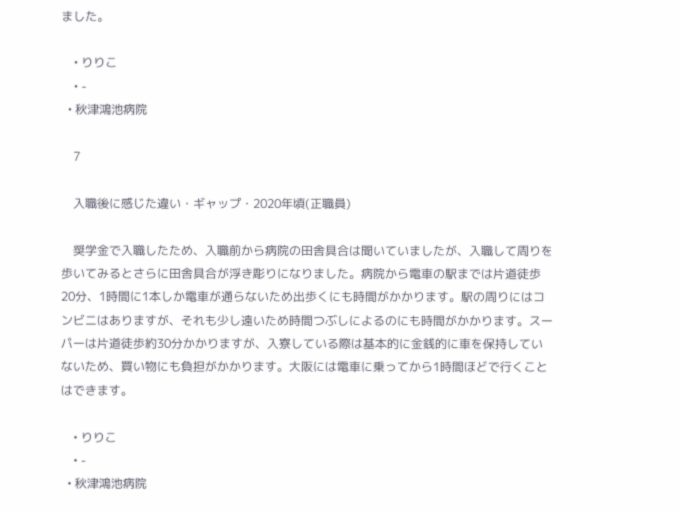ました。

    • りりこ
    • -
  • 秋津鴻池病院

    7

    入職後に感じた違い・ギャップ・2020年頃(正職員)

    奨学金で入職したため、入職前から病院の田舎具合は聞いていましたが、入職して周りを歩いてみるとさらに田舎具合が浮き彫りになりました。病院から電車の駅までは片道徒歩20分、1時間に1本しか電車が通らないため出歩くにも時間がかかります。駅の周りにはコンビニはありますが、それも少し遠いため時間つぶしによるのにも時間がかかります。スーパーは片道徒歩約30分かかりますが、入寮している際は基本的に金銭的に車を保持していないため、買い物にも負担がかかります。大阪には電車に乗ってから1時間ほどで行くことはできます。

    • りりこ
    • -
  • 秋津鴻池病院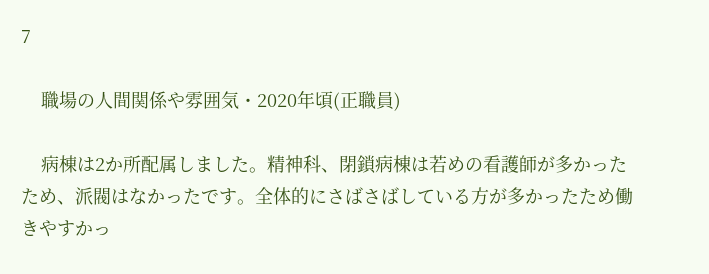7

    職場の人間関係や雰囲気・2020年頃(正職員)

    病棟は2か所配属しました。精神科、閉鎖病棟は若めの看護師が多かったため、派閥はなかったです。全体的にさばさばしている方が多かったため働きやすかっ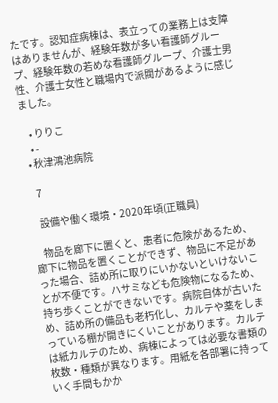たです。認知症病棟は、表立っての業務上は支障はありませんが、経験年数が多い看護師グループ、経験年数の若めな看護師グループ、介護士男性、介護士女性と職場内で派閥があるように感じました。

    • りりこ
    • -
  • 秋津鴻池病院

    7

    設備や働く環境・2020年頃(正職員)

    物品を廊下に置くと、患者に危険があるため、廊下に物品を置くことができず、物品に不足があった場合、詰め所に取りにいかないといけないことが不便です。ハサミなども危険物になるため、持ち歩くことができないです。病院自体が古いため、詰め所の備品も老朽化し、カルテや薬をしまっている棚が開きにくいことがあります。カルテは紙カルテのため、病棟によっては必要な書類の枚数・種類が異なります。用紙を各部署に持っていく手間もかか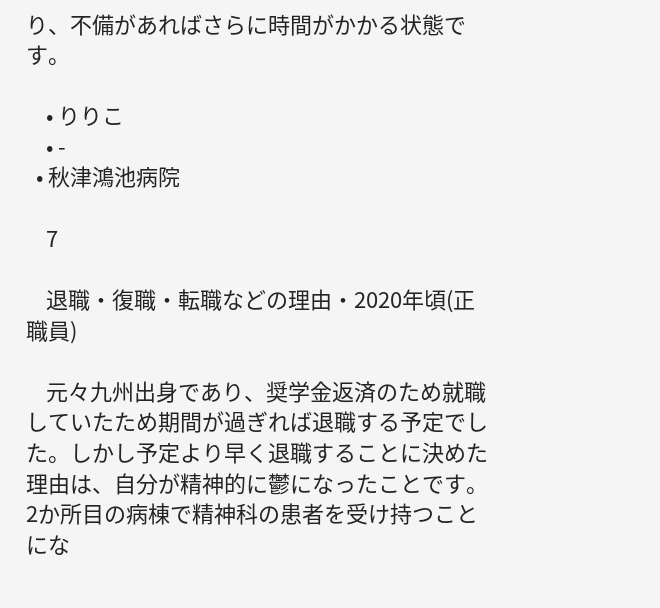り、不備があればさらに時間がかかる状態です。

    • りりこ
    • -
  • 秋津鴻池病院

    7

    退職・復職・転職などの理由・2020年頃(正職員)

    元々九州出身であり、奨学金返済のため就職していたため期間が過ぎれば退職する予定でした。しかし予定より早く退職することに決めた理由は、自分が精神的に鬱になったことです。2か所目の病棟で精神科の患者を受け持つことにな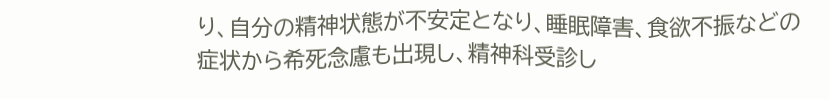り、自分の精神状態が不安定となり、睡眠障害、食欲不振などの症状から希死念慮も出現し、精神科受診し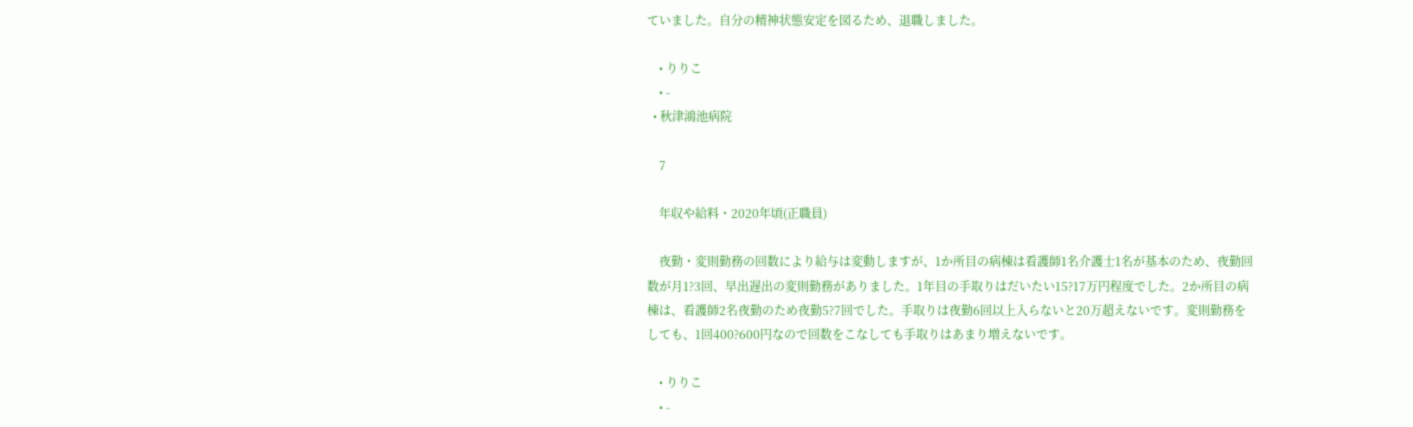ていました。自分の精神状態安定を図るため、退職しました。

    • りりこ
    • -
  • 秋津鴻池病院

    7

    年収や給料・2020年頃(正職員)

    夜勤・変則勤務の回数により給与は変動しますが、1か所目の病棟は看護師1名介護士1名が基本のため、夜勤回数が月1?3回、早出遅出の変則勤務がありました。1年目の手取りはだいたい15?17万円程度でした。2か所目の病棟は、看護師2名夜勤のため夜勤5?7回でした。手取りは夜勤6回以上入らないと20万超えないです。変則勤務をしても、1回400?600円なので回数をこなしても手取りはあまり増えないです。

    • りりこ
    • -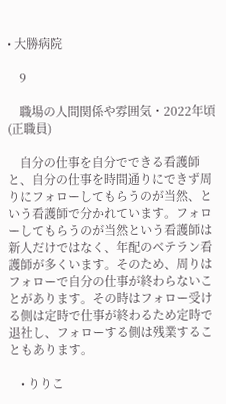• 大勝病院

    9

    職場の人間関係や雰囲気・2022年頃(正職員)

    自分の仕事を自分でできる看護師と、自分の仕事を時間通りにできず周りにフォローしてもらうのが当然、という看護師で分かれています。フォローしてもらうのが当然という看護師は新人だけではなく、年配のベテラン看護師が多くいます。そのため、周りはフォローで自分の仕事が終わらないことがあります。その時はフォロー受ける側は定時で仕事が終わるため定時で退社し、フォローする側は残業することもあります。

    • りりこ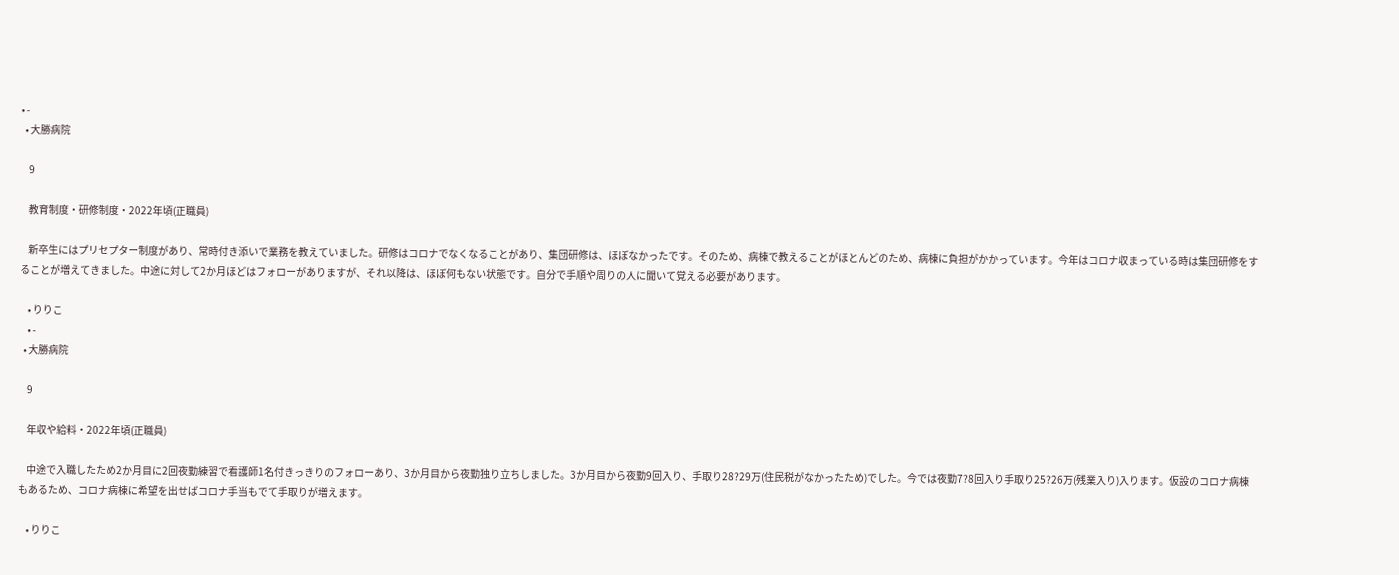• -
  • 大勝病院

    9

    教育制度・研修制度・2022年頃(正職員)

    新卒生にはプリセプター制度があり、常時付き添いで業務を教えていました。研修はコロナでなくなることがあり、集団研修は、ほぼなかったです。そのため、病棟で教えることがほとんどのため、病棟に負担がかかっています。今年はコロナ収まっている時は集団研修をすることが増えてきました。中途に対して2か月ほどはフォローがありますが、それ以降は、ほぼ何もない状態です。自分で手順や周りの人に聞いて覚える必要があります。

    • りりこ
    • -
  • 大勝病院

    9

    年収や給料・2022年頃(正職員)

    中途で入職したため2か月目に2回夜勤練習で看護師1名付きっきりのフォローあり、3か月目から夜勤独り立ちしました。3か月目から夜勤9回入り、手取り28?29万(住民税がなかったため)でした。今では夜勤7?8回入り手取り25?26万(残業入り)入ります。仮設のコロナ病棟もあるため、コロナ病棟に希望を出せばコロナ手当もでて手取りが増えます。

    • りりこ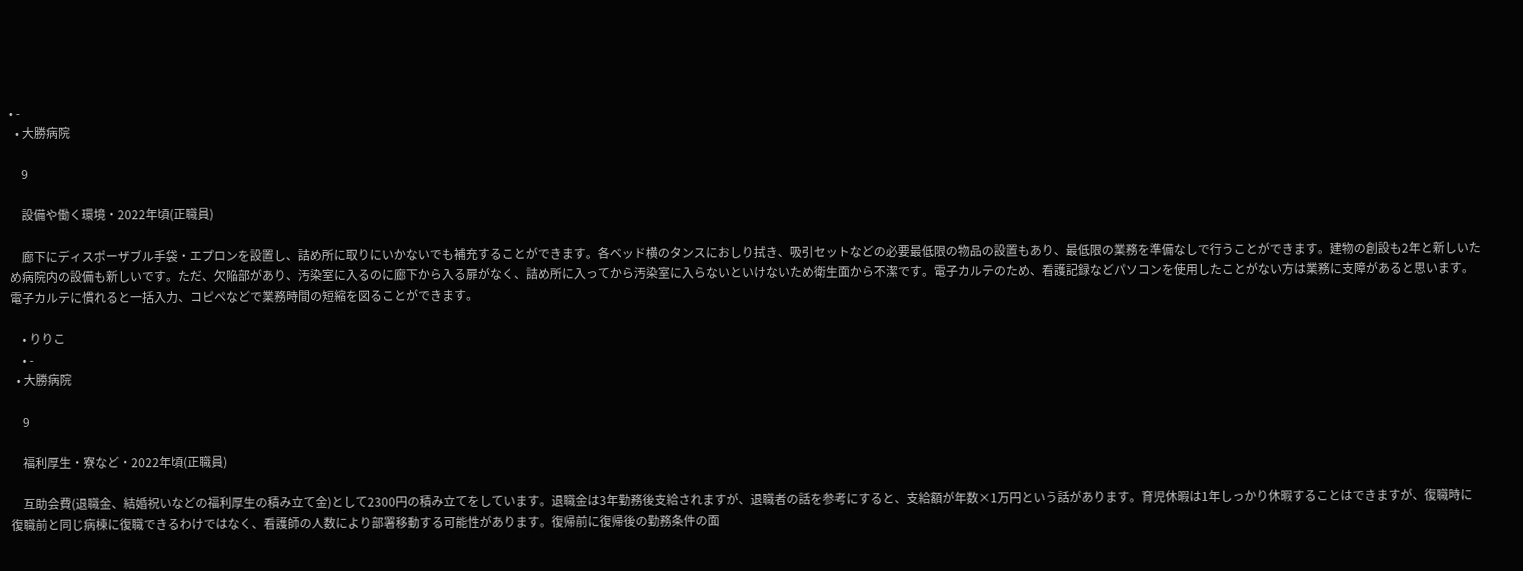• -
  • 大勝病院

    9

    設備や働く環境・2022年頃(正職員)

    廊下にディスポーザブル手袋・エプロンを設置し、詰め所に取りにいかないでも補充することができます。各ベッド横のタンスにおしり拭き、吸引セットなどの必要最低限の物品の設置もあり、最低限の業務を準備なしで行うことができます。建物の創設も2年と新しいため病院内の設備も新しいです。ただ、欠陥部があり、汚染室に入るのに廊下から入る扉がなく、詰め所に入ってから汚染室に入らないといけないため衛生面から不潔です。電子カルテのため、看護記録などパソコンを使用したことがない方は業務に支障があると思います。電子カルテに慣れると一括入力、コピペなどで業務時間の短縮を図ることができます。

    • りりこ
    • -
  • 大勝病院

    9

    福利厚生・寮など・2022年頃(正職員)

    互助会費(退職金、結婚祝いなどの福利厚生の積み立て金)として2300円の積み立てをしています。退職金は3年勤務後支給されますが、退職者の話を参考にすると、支給額が年数×1万円という話があります。育児休暇は1年しっかり休暇することはできますが、復職時に復職前と同じ病棟に復職できるわけではなく、看護師の人数により部署移動する可能性があります。復帰前に復帰後の勤務条件の面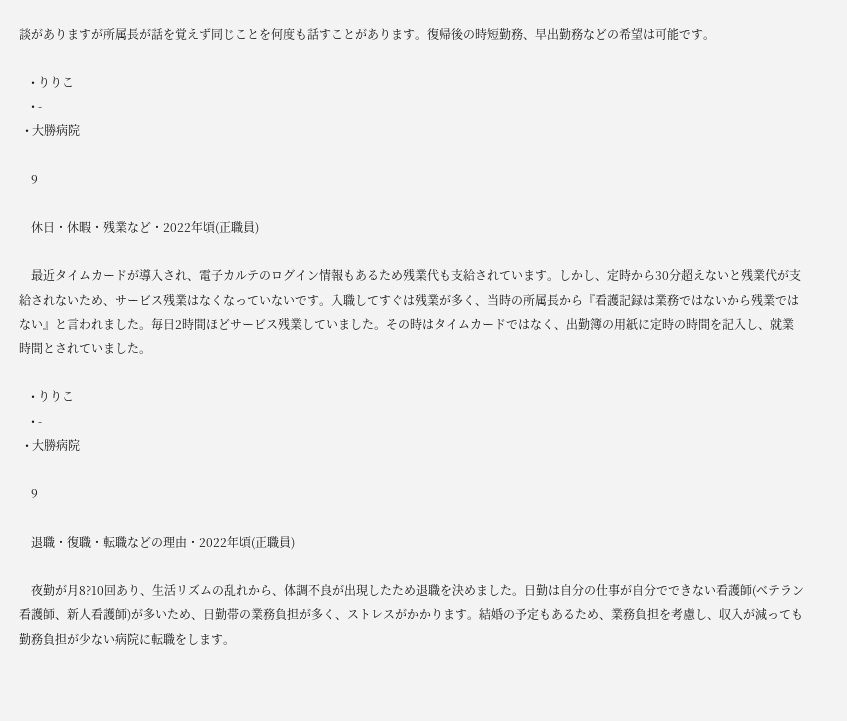談がありますが所属長が話を覚えず同じことを何度も話すことがあります。復帰後の時短勤務、早出勤務などの希望は可能です。

    • りりこ
    • -
  • 大勝病院

    9

    休日・休暇・残業など・2022年頃(正職員)

    最近タイムカードが導入され、電子カルテのログイン情報もあるため残業代も支給されています。しかし、定時から30分超えないと残業代が支給されないため、サービス残業はなくなっていないです。入職してすぐは残業が多く、当時の所属長から『看護記録は業務ではないから残業ではない』と言われました。毎日2時間ほどサービス残業していました。その時はタイムカードではなく、出勤簿の用紙に定時の時間を記入し、就業時間とされていました。

    • りりこ
    • -
  • 大勝病院

    9

    退職・復職・転職などの理由・2022年頃(正職員)

    夜勤が月8?10回あり、生活リズムの乱れから、体調不良が出現したため退職を決めました。日勤は自分の仕事が自分でできない看護師(ベテラン看護師、新人看護師)が多いため、日勤帯の業務負担が多く、ストレスがかかります。結婚の予定もあるため、業務負担を考慮し、収入が減っても勤務負担が少ない病院に転職をします。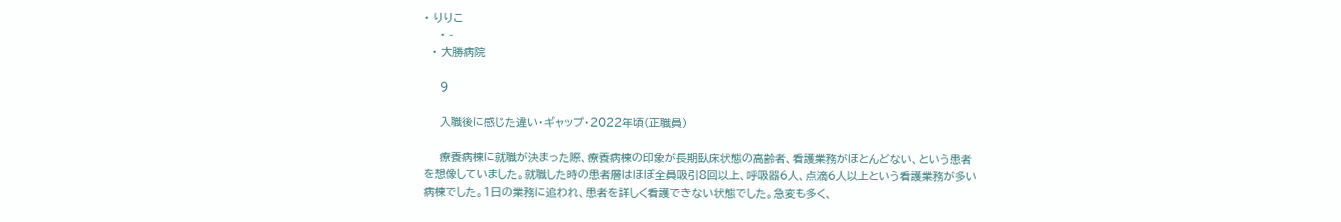• りりこ
    • -
  • 大勝病院

    9

    入職後に感じた違い・ギャップ・2022年頃(正職員)

    療養病棟に就職が決まった際、療養病棟の印象が長期臥床状態の高齢者、看護業務がほとんどない、という患者を想像していました。就職した時の患者層はほぼ全員吸引8回以上、呼吸器6人、点滴6人以上という看護業務が多い病棟でした。1日の業務に追われ、患者を詳しく看護できない状態でした。急変も多く、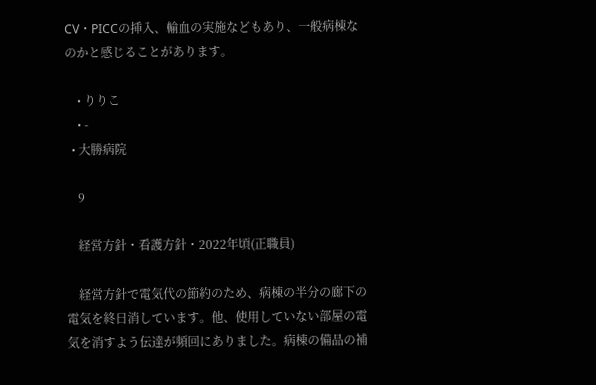CV・PICCの挿入、輸血の実施などもあり、一般病棟なのかと感じることがあります。

    • りりこ
    • -
  • 大勝病院

    9

    経営方針・看護方針・2022年頃(正職員)

    経営方針で電気代の節約のため、病棟の半分の廊下の電気を終日消しています。他、使用していない部屋の電気を消すよう伝達が頻回にありました。病棟の備品の補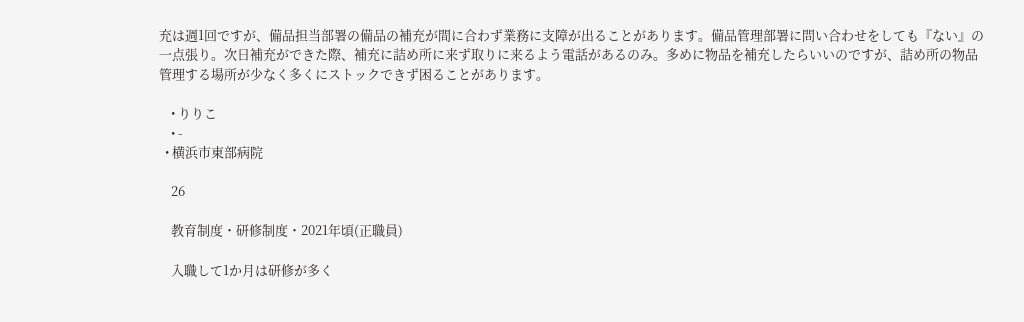充は週1回ですが、備品担当部署の備品の補充が間に合わず業務に支障が出ることがあります。備品管理部署に問い合わせをしても『ない』の一点張り。次日補充ができた際、補充に詰め所に来ず取りに来るよう電話があるのみ。多めに物品を補充したらいいのですが、詰め所の物品管理する場所が少なく多くにストックできず困ることがあります。

    • りりこ
    • -
  • 横浜市東部病院

    26

    教育制度・研修制度・2021年頃(正職員)

    入職して1か月は研修が多く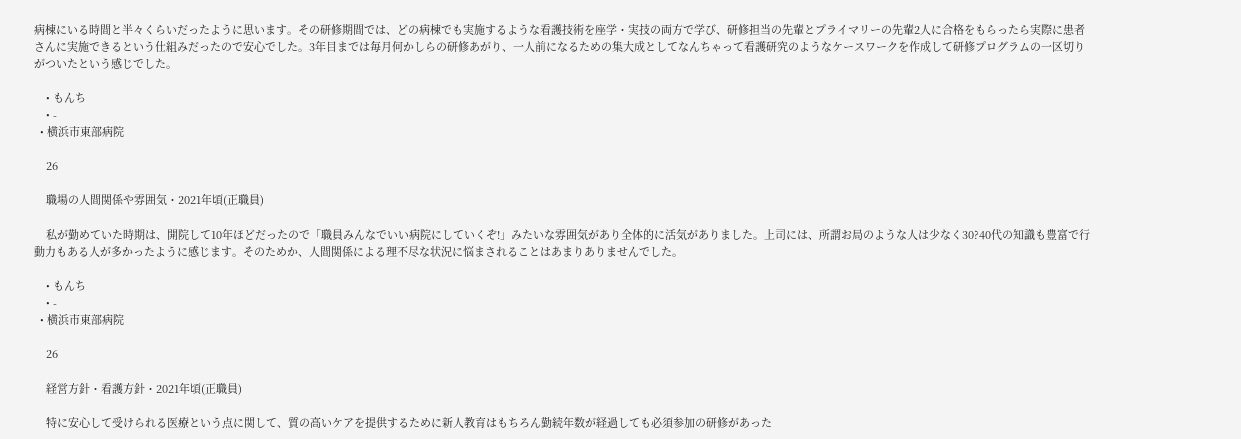病棟にいる時間と半々くらいだったように思います。その研修期間では、どの病棟でも実施するような看護技術を座学・実技の両方で学び、研修担当の先輩とプライマリーの先輩2人に合格をもらったら実際に患者さんに実施できるという仕組みだったので安心でした。3年目までは毎月何かしらの研修あがり、一人前になるための集大成としてなんちゃって看護研究のようなケースワークを作成して研修プログラムの一区切りがついたという感じでした。

    • もんち
    • -
  • 横浜市東部病院

    26

    職場の人間関係や雰囲気・2021年頃(正職員)

    私が勤めていた時期は、開院して10年ほどだったので「職員みんなでいい病院にしていくぞ!」みたいな雰囲気があり全体的に活気がありました。上司には、所謂お局のような人は少なく30?40代の知識も豊富で行動力もある人が多かったように感じます。そのためか、人間関係による理不尽な状況に悩まされることはあまりありませんでした。

    • もんち
    • -
  • 横浜市東部病院

    26

    経営方針・看護方針・2021年頃(正職員)

    特に安心して受けられる医療という点に関して、質の高いケアを提供するために新人教育はもちろん勤続年数が経過しても必須参加の研修があった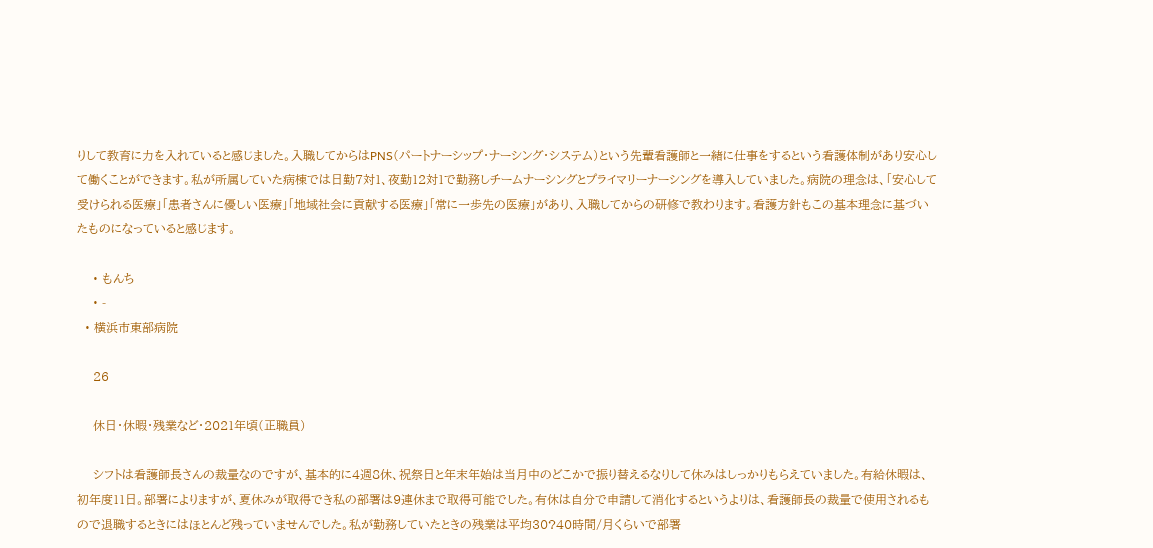りして教育に力を入れていると感じました。入職してからはPNS(パートナーシップ・ナーシング・システム)という先輩看護師と一緒に仕事をするという看護体制があり安心して働くことができます。私が所属していた病棟では日勤7対1、夜勤12対1で勤務しチームナーシングとプライマリーナーシングを導入していました。病院の理念は、「安心して受けられる医療」「患者さんに優しい医療」「地域社会に貢献する医療」「常に一歩先の医療」があり、入職してからの研修で教わります。看護方針もこの基本理念に基づいたものになっていると感じます。

    • もんち
    • -
  • 横浜市東部病院

    26

    休日・休暇・残業など・2021年頃(正職員)

    シフトは看護師長さんの裁量なのですが、基本的に4週8休、祝祭日と年末年始は当月中のどこかで振り替えるなりして休みはしっかりもらえていました。有給休暇は、初年度11日。部署によりますが、夏休みが取得でき私の部署は9連休まで取得可能でした。有休は自分で申請して消化するというよりは、看護師長の裁量で使用されるもので退職するときにはほとんど残っていませんでした。私が勤務していたときの残業は平均30?40時間/月くらいで部署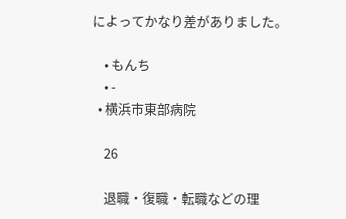によってかなり差がありました。

    • もんち
    • -
  • 横浜市東部病院

    26

    退職・復職・転職などの理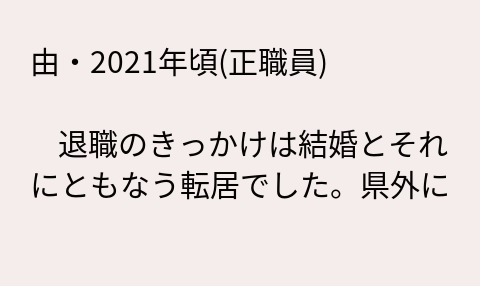由・2021年頃(正職員)

    退職のきっかけは結婚とそれにともなう転居でした。県外に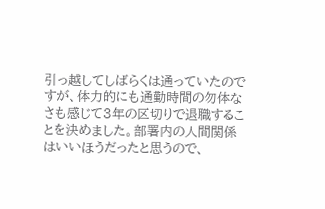引っ越してしばらくは通っていたのですが、体力的にも通勤時間の勿体なさも感じて3年の区切りで退職することを決めました。部署内の人間関係はいいほうだったと思うので、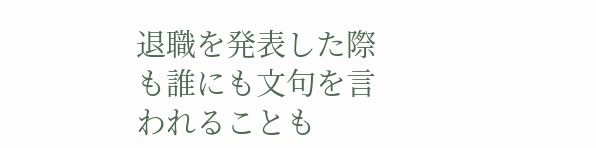退職を発表した際も誰にも文句を言われることも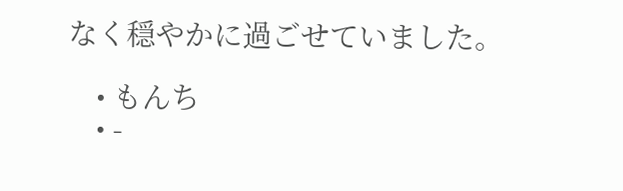なく穏やかに過ごせていました。

    • もんち
    • -